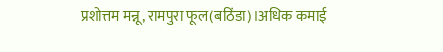प्रशोत्तम मन्नू, रामपुरा फूल(बठिंडा)।अधिक कमाई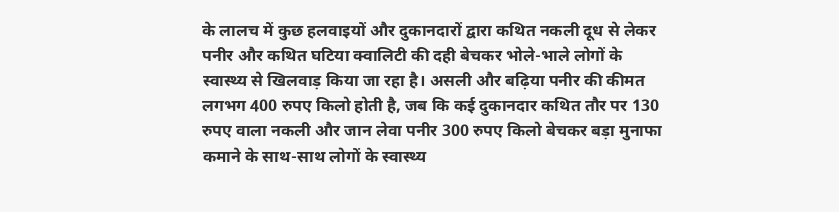के लालच में कुछ हलवाइयों और दुकानदारों द्वारा कथित नकली दूध से लेकर पनीर और कथित घटिया क्वालिटी की दही बेचकर भोले-भाले लोगों के स्वास्थ्य से खिलवाड़ किया जा रहा है। असली और बढ़िया पनीर की कीमत लगभग 400 रुपए किलो होती है, जब कि कई दुकानदार कथित तौर पर 130 रुपए वाला नकली और जान लेवा पनीर 300 रुपए किलो बेचकर बड़ा मुनाफा कमाने के साथ-साथ लोगों के स्वास्थ्य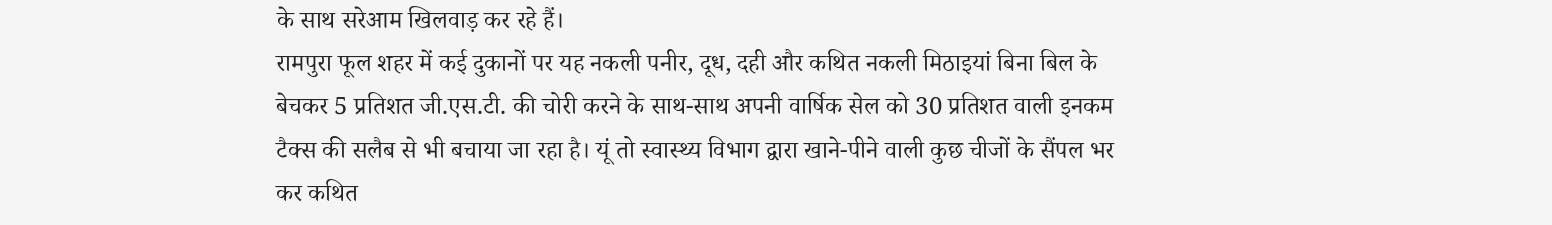के साथ सरेआम खिलवाड़ कर रहे हैं।
रामपुरा फूल शहर में कई दुकानों पर यह नकली पनीर, दूध, दही और कथित नकली मिठाइयां बिना बिल के बेचकर 5 प्रतिशत जी.एस.टी. की चोरी करने के साथ-साथ अपनी वार्षिक सेल को 30 प्रतिशत वाली इनकम टैक्स की सलैब से भी बचाया जा रहा है। यूं तो स्वास्थ्य विभाग द्वारा खाने-पीने वाली कुछ चीजों के सैंपल भर कर कथित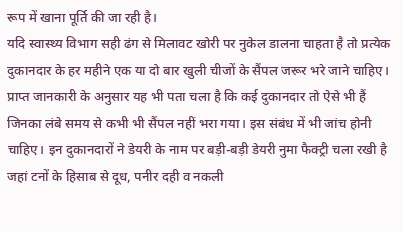रूप में खाना पूर्ति की जा रही है।
यदि स्वास्थ्य विभाग सही ढंग से मिलावट खोरी पर नुकेल डालना चाहता है तो प्रत्येक दुकानदार के हर महीने एक या दो बार खुली चीजों के सैंपल जरूर भरे जाने चाहिए। प्राप्त जानकारी के अनुसार यह भी पता चला है कि कई दुकानदार तो ऐसे भी हैं जिनका लंबे समय से कभी भी सैंपल नहीं भरा गया। इस संबंध में भी जांच होनी चाहिए। इन दुकानदारों ने डेयरी के नाम पर बड़ी-बड़ी डेयरी नुमा फैक्ट्री चला रखी है जहां टनों के हिसाब से दूध, पनीर दही व नकली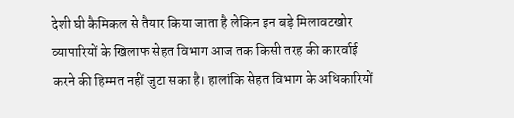देशी घी कैमिकल से तैयार किया जाता है लेकिन इन बड़े मिलावटखोर व्यापारियों के खिलाफ सेहत विभाग आज तक किसी तरह की कारर्वाई करने की हिम्मत नहीं जुटा सका है। हालांकि सेहत विभाग के अधिकारियों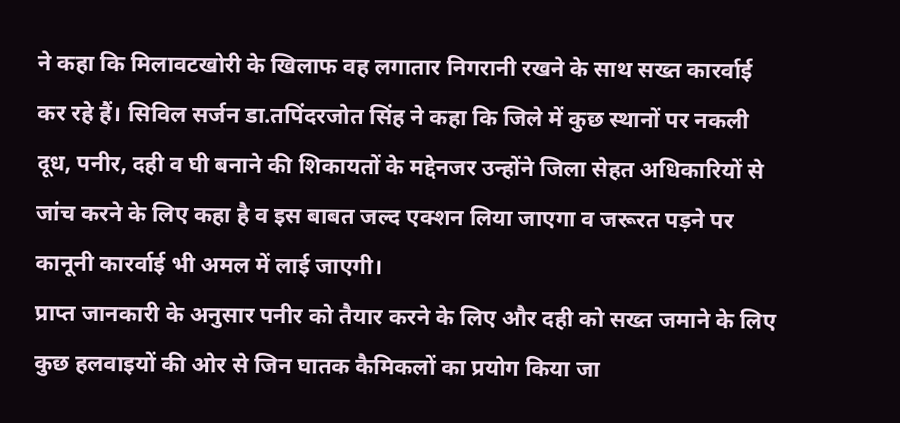ने कहा कि मिलावटखोरी के खिलाफ वह लगातार निगरानी रखने के साथ सख्त कारर्वाई कर रहे हैं। सिविल सर्जन डा.तपिंदरजोत सिंह ने कहा कि जिले में कुछ स्थानों पर नकली दूध, पनीर, दही व घी बनाने की शिकायतों के मद्देनजर उन्होंने जिला सेहत अधिकारियों से जांच करने के लिए कहा है व इस बाबत जल्द एक्शन लिया जाएगा व जरूरत पड़ने पर कानूनी कारर्वाई भी अमल में लाई जाएगी।
प्राप्त जानकारी के अनुसार पनीर को तैयार करने के लिए और दही को सख्त जमाने के लिए कुछ हलवाइयों की ओर से जिन घातक कैमिकलों का प्रयोग किया जा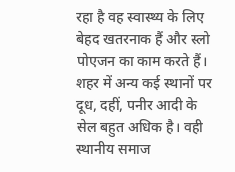रहा है वह स्वास्थ्य के लिए बेहद खतरनाक हैं और स्लो पोएजन का काम करते हैं। शहर में अन्य कई स्थानों पर दूध, दहीं, पनीर आदी के सेल बहुत अधिक है। वही स्थानीय समाज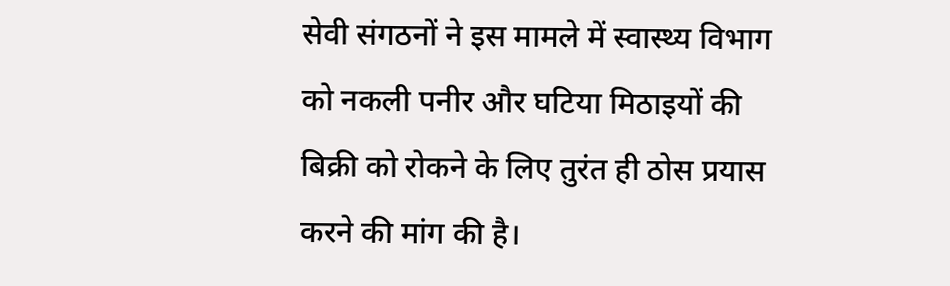सेवी संगठनों ने इस मामले में स्वास्थ्य विभाग को नकली पनीर और घटिया मिठाइयों की बिक्री को रोकने के लिए तुरंत ही ठोस प्रयास करने की मांग की है।